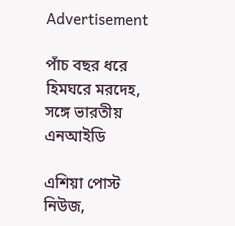Advertisement

পাঁচ বছর ধরে হিমঘরে মরদেহ, সঙ্গে ভারতীয় এনআইডি

এশিয়া পোস্ট নিউজ,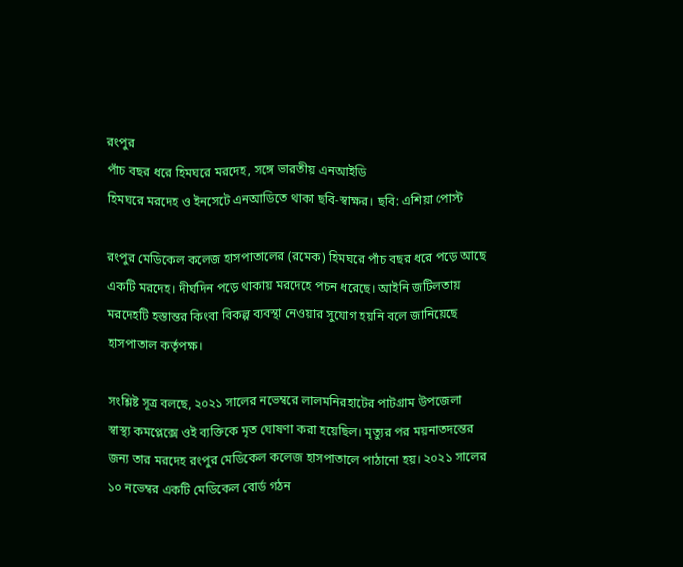রংপুর
পাঁচ বছর ধরে হিমঘরে মরদেহ, সঙ্গে ভারতীয় এনআইডি
হিমঘরে মরদেহ ও ইনসেটে এনআডিতে থাকা ছবি-স্বাক্ষর। ছবি: এশিয়া পোস্ট

রংপুর মেডিকেল কলেজ হাসপাতালের (রমেক) হিমঘরে পাঁচ বছর ধরে পড়ে আছে একটি মরদেহ। দীর্ঘদিন পড়ে থাকায় মরদেহে পচন ধরেছে। আইনি জটিলতায় মরদেহটি হস্তান্তর কিংবা বিকল্প ব্যবস্থা নেওয়ার সুযোগ হয়নি বলে জানিয়েছে হাসপাতাল কর্তৃপক্ষ।

সংশ্লিষ্ট সূত্র বলছে, ২০২১ সালের নভেম্বরে লালমনিরহাটের পাটগ্রাম উপজেলা স্বাস্থ্য কমপ্লেক্সে ওই ব্যক্তিকে মৃত ঘোষণা করা হয়েছিল। মৃত্যুর পর ময়নাতদন্তের জন্য তার মরদেহ রংপুর মেডিকেল কলেজ হাসপাতালে পাঠানো হয়। ২০২১ সালের ১০ নভেম্বর একটি মেডিকেল বোর্ড গঠন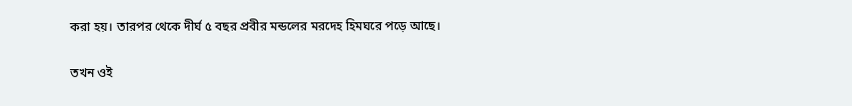করা হয়। তারপর থেকে দীর্ঘ ৫ বছর প্রবীর মন্ডলের মরদেহ হিমঘরে পড়ে আছে।

তখন ওই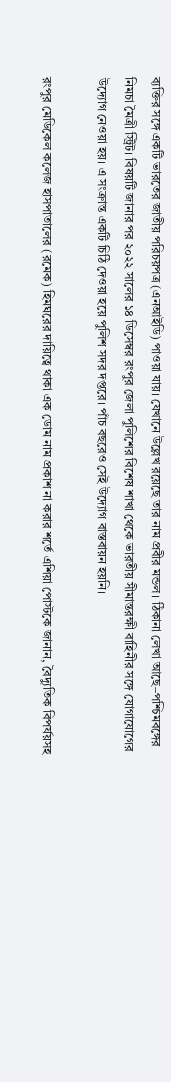ব্যক্তির সঙ্গে একটি ভারতের জাতীয় পরিচয়পত্র (এনআইডি) পাওয়া যায়। যেখানে উল্লেখ রয়েছে তার নাম প্রবীর মন্ডল। ঠিকানা লেখা আছে–পশ্চিমবঙ্গের নিমচা মৈত্রী স্ট্রিট। বিষয়টি জানার পর ২০২২ সালের ১৪ ডিসেম্বর রংপুর জেলা পুলিশের বিশেষ শাখা থেকে ভারতীয় সীমান্তরক্ষী বাহিনীর সঙ্গে যোগাযোগের উদ্যোগ নেওয়া হয়। এ সংক্রান্ত একটি চিঠি দেওয়া হয়ে পুলিশ সদর দপ্তরে। পাঁচ বছরেও সেই উদ্যোগ বাস্তবায়ন হয়নি।

রংপুর মেডিকেল কলেজ হাসপাতালের (রমেক) হিমঘরের দায়িত্বে থাকা এক ডোম নাম প্রকাশ না করার শর্তে এশিয়া পোস্টকে জানান, বৈদ্যুতিক বিপর্যয়সহ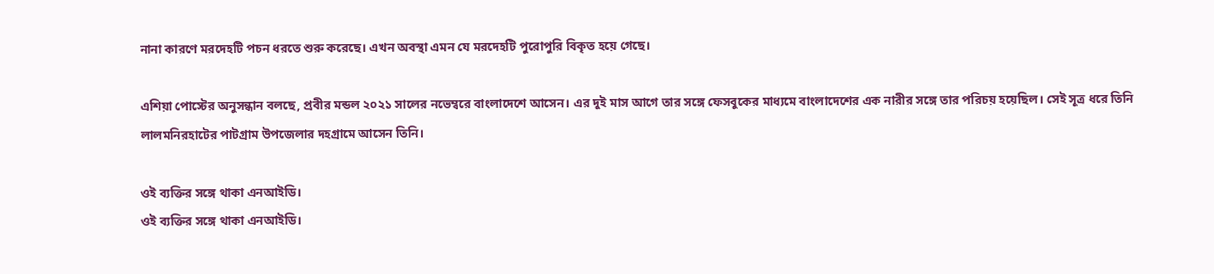নানা কারণে মরদেহটি পচন ধরতে শুরু করেছে। এখন অবস্থা এমন যে মরদেহটি পুরোপুরি বিকৃত হয়ে গেছে।

এশিয়া পোস্টের অনুসন্ধান বলছে, প্রবীর মন্ডল ২০২১ সালের নভেম্বরে বাংলাদেশে আসেন। এর দুই মাস আগে তার সঙ্গে ফেসবুকের মাধ্যমে বাংলাদেশের এক নারীর সঙ্গে তার পরিচয় হয়েছিল। সেই সূত্র ধরে তিনি লালমনিরহাটের পাটগ্রাম উপজেলার দহগ্রামে আসেন তিনি।

ওই ব্যক্তির সঙ্গে থাকা এনআইডি।
ওই ব্যক্তির সঙ্গে থাকা এনআইডি।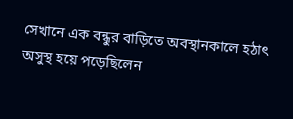সেখানে এক বন্ধুর বাড়িতে অবস্থানকালে হঠাৎ অসুস্থ হয়ে পড়েছিলেন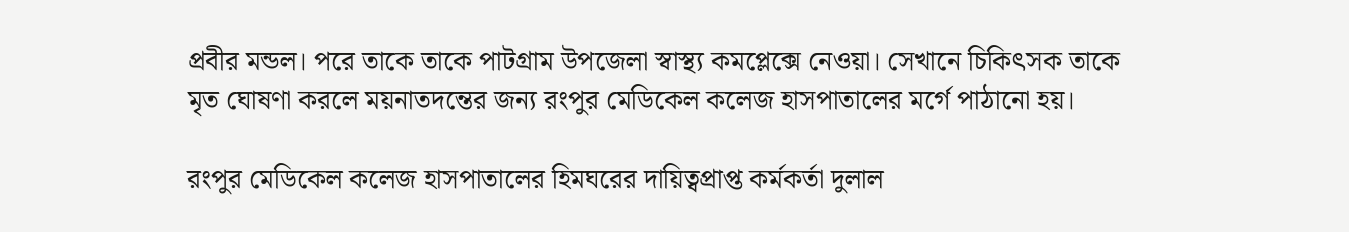প্রবীর মন্ডল। পরে তাকে তাকে পাটগ্রাম উপজেলা স্বাস্থ্য কমপ্লেক্সে নেওয়া। সেখানে চিকিৎসক তাকে মৃত ঘোষণা করলে ময়নাতদন্তের জন্য রংপুর মেডিকেল কলেজ হাসপাতালের মর্গে পাঠানো হয়।

রংপুর মেডিকেল কলেজ হাসপাতালের হিমঘরের দায়িত্বপ্রাপ্ত কর্মকর্তা দুলাল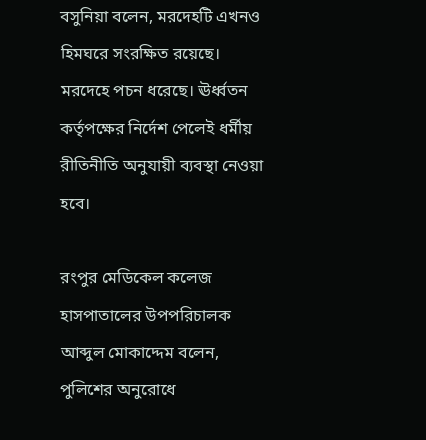বসুনিয়া বলেন, মরদেহটি এখনও হিমঘরে সংরক্ষিত রয়েছে। মরদেহে পচন ধরেছে। ঊর্ধ্বতন কর্তৃপক্ষের নির্দেশ পেলেই ধর্মীয় রীতিনীতি অনুযায়ী ব্যবস্থা নেওয়া হবে।

রংপুর মেডিকেল কলেজ হাসপাতালের উপপরিচালক আব্দুল মোকাদ্দেম বলেন, পুলিশের অনুরোধে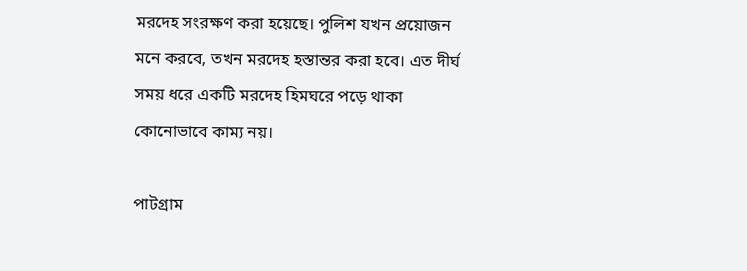মরদেহ সংরক্ষণ করা হয়েছে। পুলিশ যখন প্রয়োজন মনে করবে, তখন মরদেহ হস্তান্তর করা হবে। এত দীর্ঘ সময় ধরে একটি মরদেহ হিমঘরে পড়ে থাকা কোনোভাবে কাম্য নয়।

পাটগ্রাম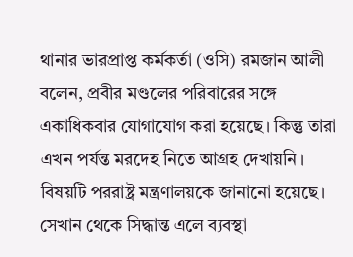থানার ভারপ্রাপ্ত কর্মকর্তা (ওসি) রমজান আলী বলেন, প্রবীর মণ্ডলের পরিবারের সঙ্গে একাধিকবার যোগাযোগ করা হয়েছে। কিন্তু তারা এখন পর্যন্ত মরদেহ নিতে আগ্রহ দেখায়নি। বিষয়টি পররাষ্ট্র মন্ত্রণালয়কে জানানো হয়েছে। সেখান থেকে সিদ্ধান্ত এলে ব্যবস্থা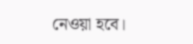নেওয়া হবে।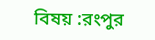বিষয় :রংপুর